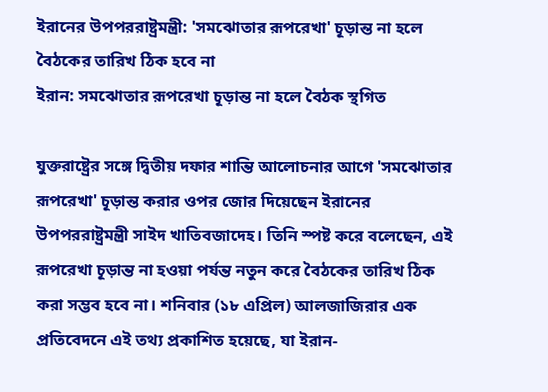ইরানের উপপররাষ্ট্রমন্ত্রী: 'সমঝোতার রূপরেখা' চূড়ান্ত না হলে বৈঠকের তারিখ ঠিক হবে না
ইরান: সমঝোতার রূপরেখা চূড়ান্ত না হলে বৈঠক স্থগিত

যুক্তরাষ্ট্রের সঙ্গে দ্বিতীয় দফার শান্তি আলোচনার আগে 'সমঝোতার রূপরেখা' চূড়ান্ত করার ওপর জোর দিয়েছেন ইরানের উপপররাষ্ট্রমন্ত্রী সাইদ খাতিবজাদেহ। তিনি স্পষ্ট করে বলেছেন, এই রূপরেখা চূড়ান্ত না হওয়া পর্যন্ত নতুন করে বৈঠকের তারিখ ঠিক করা সম্ভব হবে না। শনিবার (১৮ এপ্রিল) আলজাজিরার এক প্রতিবেদনে এই তথ্য প্রকাশিত হয়েছে, যা ইরান-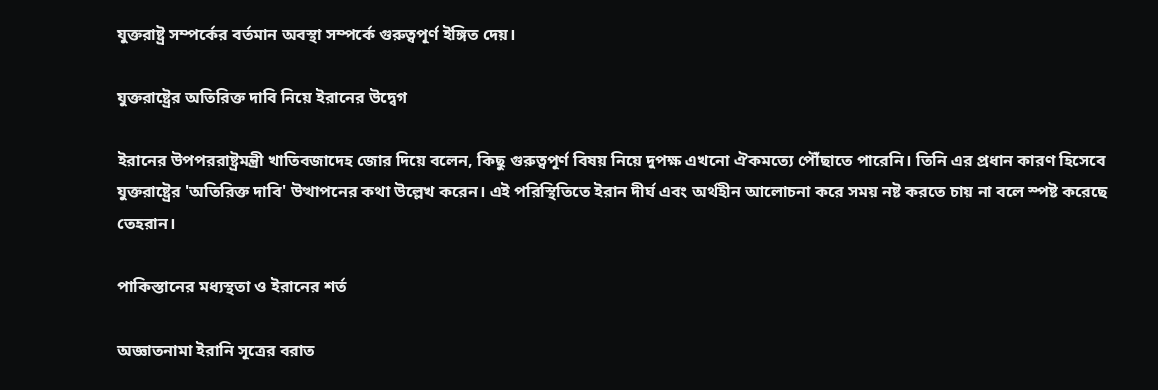যুক্তরাষ্ট্র সম্পর্কের বর্তমান অবস্থা সম্পর্কে গুরুত্বপূর্ণ ইঙ্গিত দেয়।

যুক্তরাষ্ট্রের অতিরিক্ত দাবি নিয়ে ইরানের উদ্বেগ

ইরানের উপপররাষ্ট্রমন্ত্রী খাতিবজাদেহ জোর দিয়ে বলেন, কিছু গুরুত্বপূর্ণ বিষয় নিয়ে দুপক্ষ এখনো ঐকমত্যে পৌঁছাতে পারেনি। তিনি এর প্রধান কারণ হিসেবে যুক্তরাষ্ট্রের 'অতিরিক্ত দাবি' উত্থাপনের কথা উল্লেখ করেন। এই পরিস্থিতিতে ইরান দীর্ঘ এবং অর্থহীন আলোচনা করে সময় নষ্ট করতে চায় না বলে স্পষ্ট করেছে তেহরান।

পাকিস্তানের মধ্যস্থতা ও ইরানের শর্ত

অজ্ঞাতনামা ইরানি সূত্রের বরাত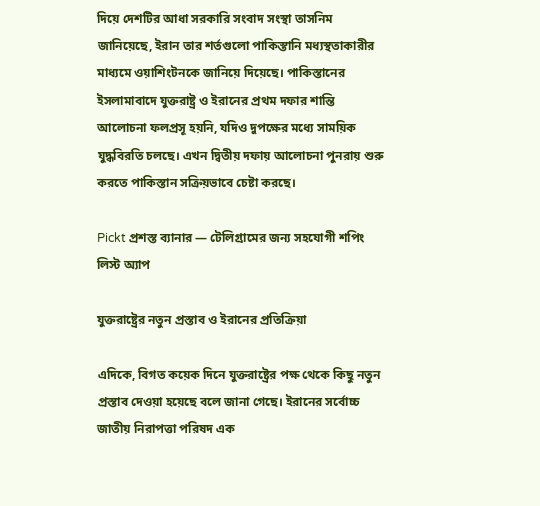দিয়ে দেশটির আধা সরকারি সংবাদ সংস্থা তাসনিম জানিয়েছে, ইরান তার শর্তগুলো পাকিস্তানি মধ্যস্থতাকারীর মাধ্যমে ওয়াশিংটনকে জানিয়ে দিয়েছে। পাকিস্তানের ইসলামাবাদে যুক্তরাষ্ট্র ও ইরানের প্রথম দফার শান্তি আলোচনা ফলপ্রসূ হয়নি, যদিও দুপক্ষের মধ্যে সাময়িক যুদ্ধবিরতি চলছে। এখন দ্বিতীয় দফায় আলোচনা পুনরায় শুরু করতে পাকিস্তান সক্রিয়ভাবে চেষ্টা করছে।

Pickt প্রশস্ত ব্যানার — টেলিগ্রামের জন্য সহযোগী শপিং লিস্ট অ্যাপ

যুক্তরাষ্ট্রের নতুন প্রস্তাব ও ইরানের প্রতিক্রিয়া

এদিকে, বিগত কয়েক দিনে যুক্তরাষ্ট্রের পক্ষ থেকে কিছু নতুন প্রস্তাব দেওয়া হয়েছে বলে জানা গেছে। ইরানের সর্বোচ্চ জাতীয় নিরাপত্তা পরিষদ এক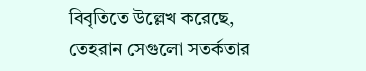বিবৃতিতে উল্লেখ করেছে, তেহরান সেগুলো সতর্কতার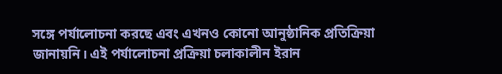সঙ্গে পর্যালোচনা করছে এবং এখনও কোনো আনুষ্ঠানিক প্রতিক্রিয়া জানায়নি। এই পর্যালোচনা প্রক্রিয়া চলাকালীন ইরান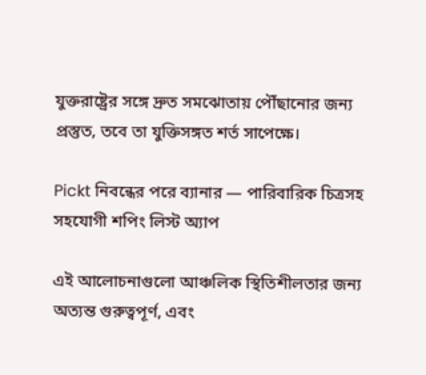যুক্তরাষ্ট্রের সঙ্গে দ্রুত সমঝোতায় পৌঁছানোর জন্য প্রস্তুত, তবে তা যুক্তিসঙ্গত শর্ত সাপেক্ষে।

Pickt নিবন্ধের পরে ব্যানার — পারিবারিক চিত্রসহ সহযোগী শপিং লিস্ট অ্যাপ

এই আলোচনাগুলো আঞ্চলিক স্থিতিশীলতার জন্য অত্যন্ত গুরুত্বপূর্ণ, এবং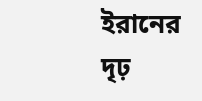ইরানের দৃঢ়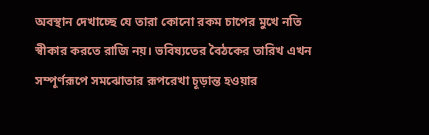অবস্থান দেখাচ্ছে যে তারা কোনো রকম চাপের মুখে নতি স্বীকার করতে রাজি নয়। ভবিষ্যতের বৈঠকের তারিখ এখন সম্পূর্ণরূপে সমঝোতার রূপরেখা চূড়ান্ত হওয়ার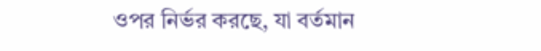ওপর নির্ভর করছে, যা বর্তমান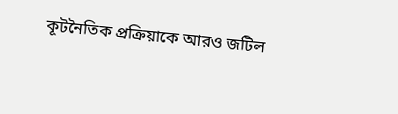কূটনৈতিক প্রক্রিয়াকে আরও জটিল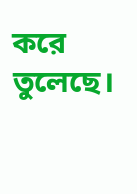করে তুলেছে।